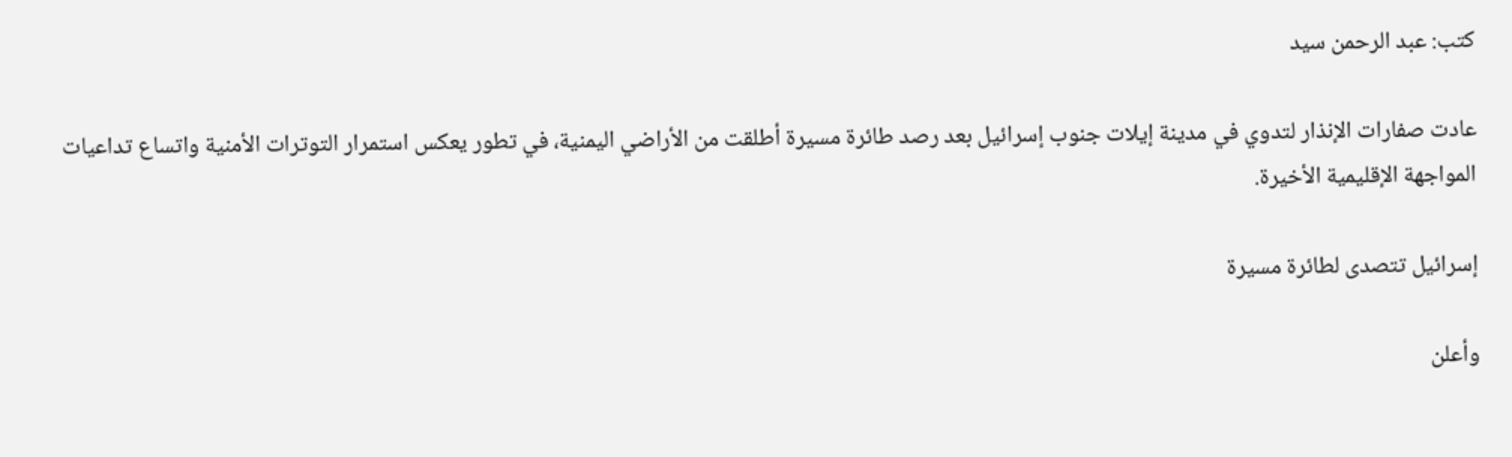كتب: عبد الرحمن سيد

عادت صفارات الإنذار لتدوي في مدينة إيلات جنوب إسرائيل بعد رصد طائرة مسيرة أطلقت من الأراضي اليمنية، في تطور يعكس استمرار التوترات الأمنية واتساع تداعيات المواجهة الإقليمية الأخيرة.

إسرائيل تتصدى لطائرة مسيرة

وأعلن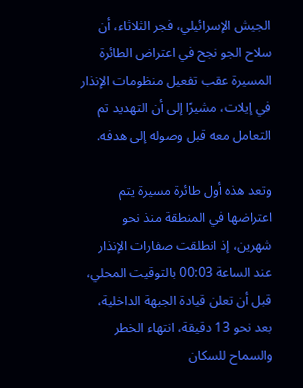الجيش الإسرائيلي، فجر الثلاثاء، أن سلاح الجو نجح في اعتراض الطائرة المسيرة عقب تفعيل منظومات الإنذار في إيلات، مشيرًا إلى أن التهديد تم التعامل معه قبل وصوله إلى هدفه.

وتعد هذه أول طائرة مسيرة يتم اعتراضها في المنطقة منذ نحو شهرين، إذ انطلقت صفارات الإنذار عند الساعة 00:03 بالتوقيت المحلي، قبل أن تعلن قيادة الجبهة الداخلية، بعد نحو 13 دقيقة، انتهاء الخطر والسماح للسكان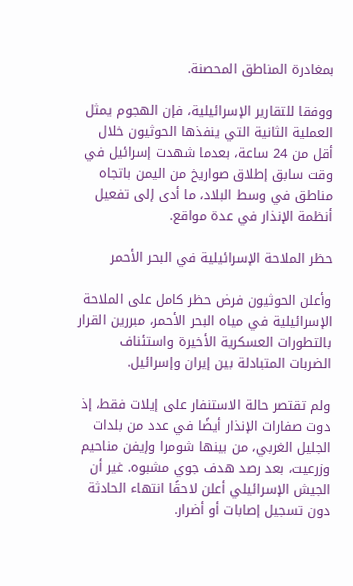بمغادرة المناطق المحصنة.

ووفقا للتقارير الإسرائيلية، فإن الهجوم يمثل العملية الثانية التي ينفذها الحوثيون خلال أقل من 24 ساعة، بعدما شهدت إسرائيل في وقت سابق إطلاق صواريخ من اليمن باتجاه مناطق في وسط البلاد، ما أدى إلى تفعيل أنظمة الإنذار في عدة مواقع.

حظر الملاحة الإسرائيلية في البحر الأحمر

وأعلن الحوثيون فرض حظر كامل على الملاحة الإسرائيلية في مياه البحر الأحمر، مبررين القرار بالتطورات العسكرية الأخيرة واستئناف الضربات المتبادلة بين إيران وإسرائيل.

ولم تقتصر حالة الاستنفار على إيلات فقط، إذ دوت صفارات الإنذار أيضًا في عدد من بلدات الجليل الغربي، من بينها شومرا وإيفن مناحيم وزرعيت، بعد رصد هدف جوي مشبوه. غير أن الجيش الإسرائيلي أعلن لاحقًا انتهاء الحادثة دون تسجيل إصابات أو أضرار.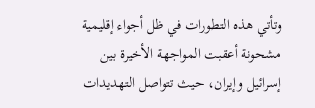وتأتي هذه التطورات في ظل أجواء إقليمية مشحونة أعقبت المواجهة الأخيرة بين إسرائيل وإيران، حيث تتواصل التهديدات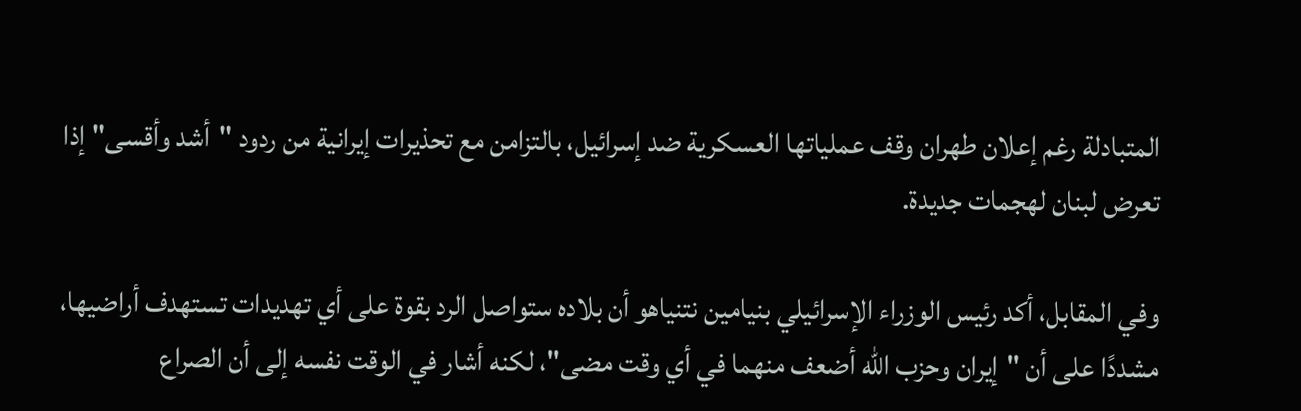المتبادلة رغم إعلان طهران وقف عملياتها العسكرية ضد إسرائيل، بالتزامن مع تحذيرات إيرانية من ردود "أشد وأقسى" إذا تعرض لبنان لهجمات جديدة.

وفي المقابل، أكد رئيس الوزراء الإسرائيلي بنيامين نتنياهو أن بلاده ستواصل الرد بقوة على أي تهديدات تستهدف أراضيها، مشددًا على أن "إيران وحزب الله أضعف منهما في أي وقت مضى"، لكنه أشار في الوقت نفسه إلى أن الصراع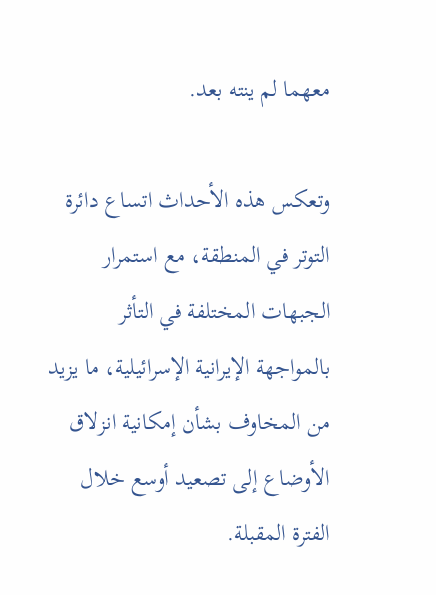معهما لم ينته بعد.

وتعكس هذه الأحداث اتساع دائرة التوتر في المنطقة، مع استمرار الجبهات المختلفة في التأثر بالمواجهة الإيرانية الإسرائيلية، ما يزيد من المخاوف بشأن إمكانية انزلاق الأوضاع إلى تصعيد أوسع خلال الفترة المقبلة.